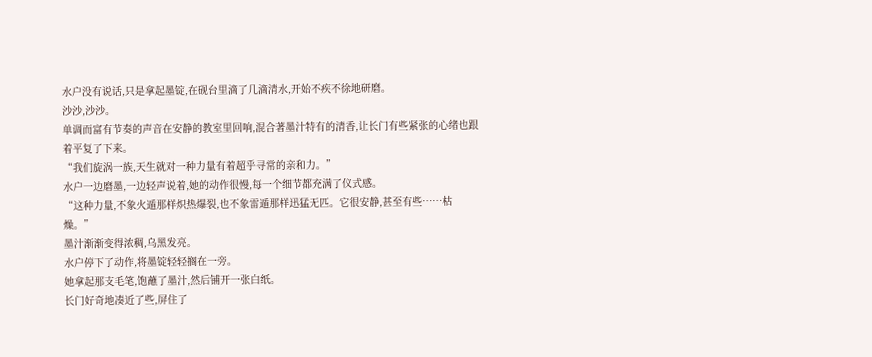水户没有说话,只是拿起墨锭,在砚台里滴了几滴清水,开始不疾不徐地研磨。
沙沙,沙沙。
单调而富有节奏的声音在安静的教室里回响,混合著墨汁特有的清香,让长门有些紧张的心绪也跟着平复了下来。
“我们旋涡一族,天生就对一种力量有着超乎寻常的亲和力。”
水户一边磨墨,一边轻声说着,她的动作很慢,每一个细节都充满了仪式感。
“这种力量,不象火遁那样炽热爆裂,也不象雷遁那样迅猛无匹。它很安静,甚至有些……枯燥。”
墨汁渐渐变得浓稠,乌黑发亮。
水户停下了动作,将墨锭轻轻搁在一旁。
她拿起那支毛笔,饱蘸了墨汁,然后铺开一张白纸。
长门好奇地凑近了些,屏住了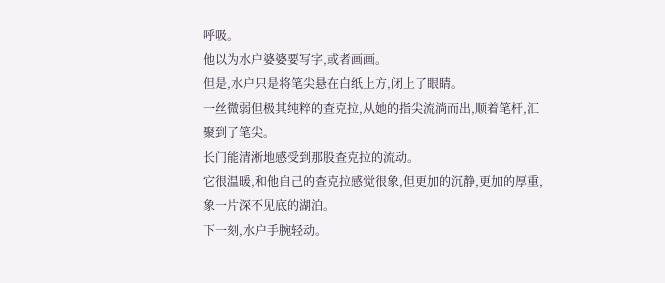呼吸。
他以为水户婆婆要写字,或者画画。
但是,水户只是将笔尖悬在白纸上方,闭上了眼睛。
一丝微弱但极其纯粹的查克拉,从她的指尖流淌而出,顺着笔杆,汇聚到了笔尖。
长门能清淅地感受到那股查克拉的流动。
它很温暖,和他自己的查克拉感觉很象,但更加的沉静,更加的厚重,象一片深不见底的湖泊。
下一刻,水户手腕轻动。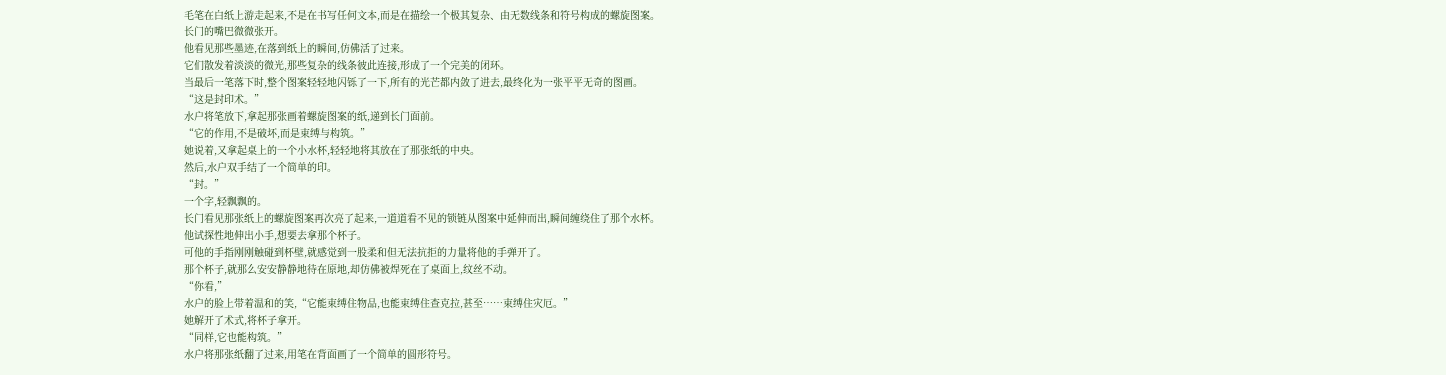毛笔在白纸上游走起来,不是在书写任何文本,而是在描绘一个极其复杂、由无数线条和符号构成的螺旋图案。
长门的嘴巴微微张开。
他看见那些墨迹,在落到纸上的瞬间,仿佛活了过来。
它们散发着淡淡的微光,那些复杂的线条彼此连接,形成了一个完美的闭环。
当最后一笔落下时,整个图案轻轻地闪铄了一下,所有的光芒都内敛了进去,最终化为一张平平无奇的图画。
“这是封印术。”
水户将笔放下,拿起那张画着螺旋图案的纸,递到长门面前。
“它的作用,不是破坏,而是束缚与构筑。”
她说着,又拿起桌上的一个小水杯,轻轻地将其放在了那张纸的中央。
然后,水户双手结了一个简单的印。
“封。”
一个字,轻飘飘的。
长门看见那张纸上的螺旋图案再次亮了起来,一道道看不见的锁链从图案中延伸而出,瞬间缠绕住了那个水杯。
他试探性地伸出小手,想要去拿那个杯子。
可他的手指刚刚触碰到杯壁,就感觉到一股柔和但无法抗拒的力量将他的手弹开了。
那个杯子,就那么安安静静地待在原地,却仿佛被焊死在了桌面上,纹丝不动。
“你看,”
水户的脸上带着温和的笑,“它能束缚住物品,也能束缚住查克拉,甚至……束缚住灾厄。”
她解开了术式,将杯子拿开。
“同样,它也能构筑。”
水户将那张纸翻了过来,用笔在背面画了一个简单的圆形符号。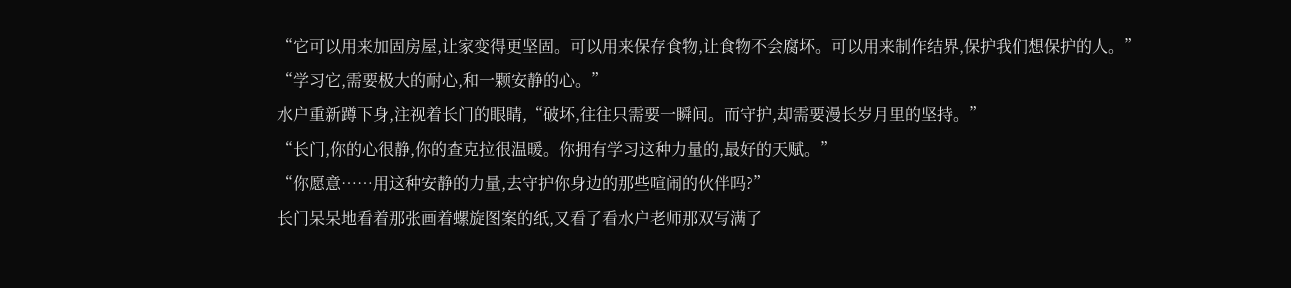“它可以用来加固房屋,让家变得更坚固。可以用来保存食物,让食物不会腐坏。可以用来制作结界,保护我们想保护的人。”
“学习它,需要极大的耐心,和一颗安静的心。”
水户重新蹲下身,注视着长门的眼睛,“破坏,往往只需要一瞬间。而守护,却需要漫长岁月里的坚持。”
“长门,你的心很静,你的查克拉很温暖。你拥有学习这种力量的,最好的天赋。”
“你愿意……用这种安静的力量,去守护你身边的那些喧闹的伙伴吗?”
长门呆呆地看着那张画着螺旋图案的纸,又看了看水户老师那双写满了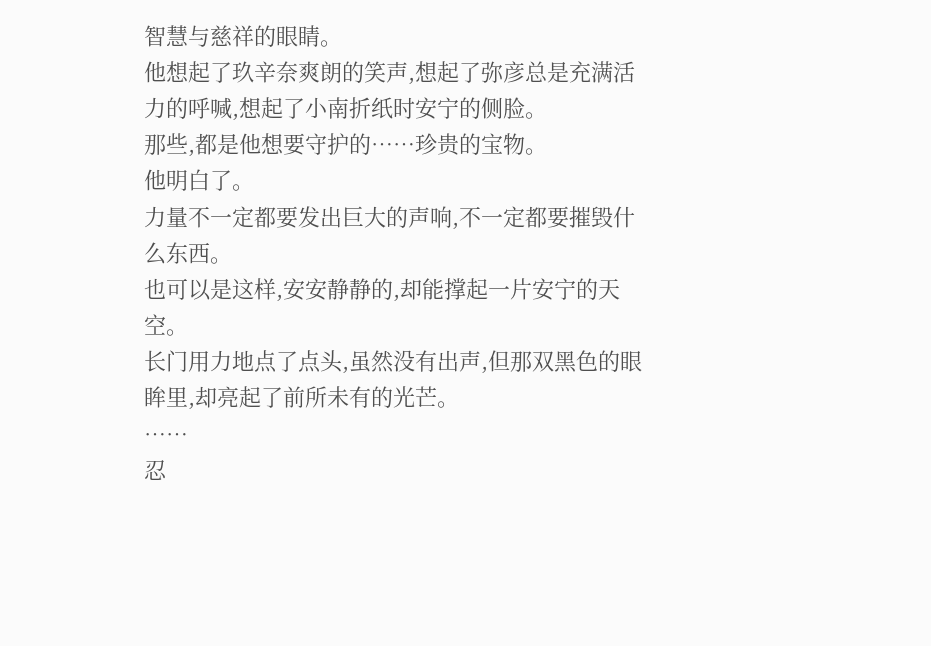智慧与慈祥的眼睛。
他想起了玖辛奈爽朗的笑声,想起了弥彦总是充满活力的呼喊,想起了小南折纸时安宁的侧脸。
那些,都是他想要守护的……珍贵的宝物。
他明白了。
力量不一定都要发出巨大的声响,不一定都要摧毁什么东西。
也可以是这样,安安静静的,却能撑起一片安宁的天空。
长门用力地点了点头,虽然没有出声,但那双黑色的眼眸里,却亮起了前所未有的光芒。
……
忍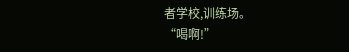者学校,训练场。
“喝啊!”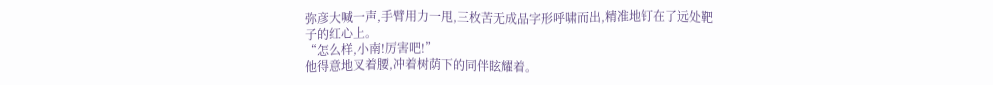弥彦大喊一声,手臂用力一甩,三枚苦无成品字形呼啸而出,精准地钉在了远处靶子的红心上。
“怎么样,小南!厉害吧!”
他得意地叉着腰,冲着树荫下的同伴眩耀着。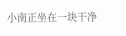小南正坐在一块干净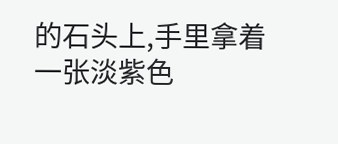的石头上,手里拿着一张淡紫色